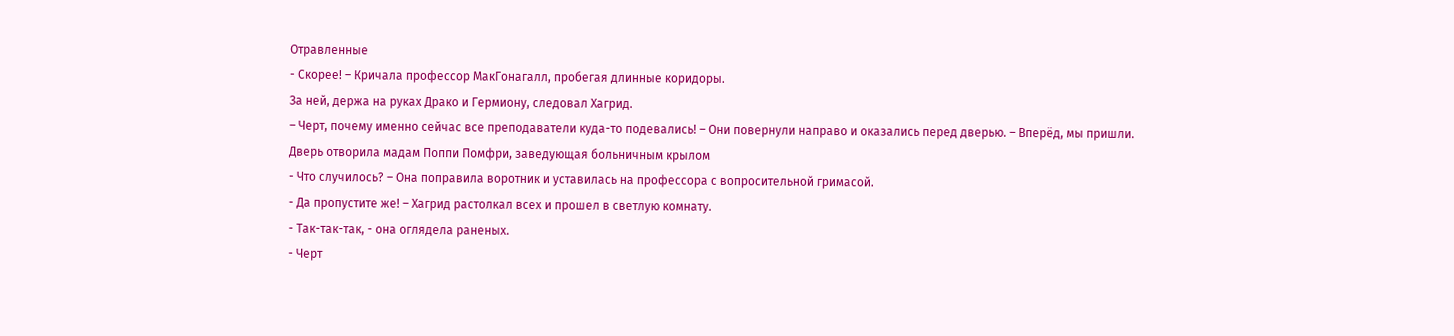Отравленные
- Скорее! – Кричала профессор МакГонагалл, пробегая длинные коридоры.
За ней, держа на руках Драко и Гермиону, следовал Хагрид.
– Черт, почему именно сейчас все преподаватели куда-то подевались! – Они повернули направо и оказались перед дверью. – Вперёд, мы пришли.
Дверь отворила мадам Поппи Помфри, заведующая больничным крылом
- Что случилось? – Она поправила воротник и уставилась на профессора с вопросительной гримасой.
- Да пропустите же! – Хагрид растолкал всех и прошел в светлую комнату.
- Так-так-так, - она оглядела раненых.
- Черт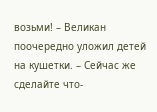возьми! – Великан поочередно уложил детей на кушетки. – Сейчас же сделайте что-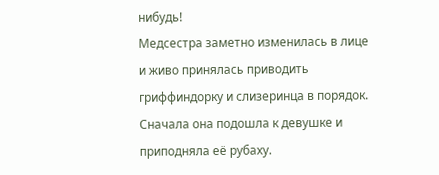нибудь!
Медсестра заметно изменилась в лице и живо принялась приводить гриффиндорку и слизеринца в порядок. Сначала она подошла к девушке и приподняла её рубаху.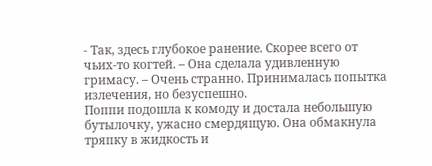- Так, здесь глубокое ранение. Скорее всего от чьих-то когтей. – Она сделала удивленную гримасу. – Очень странно. Принималась попытка излечения, но безуспешно.
Поппи подошла к комоду и достала небольшую бутылочку, ужасно смердящую. Она обмакнула тряпку в жидкость и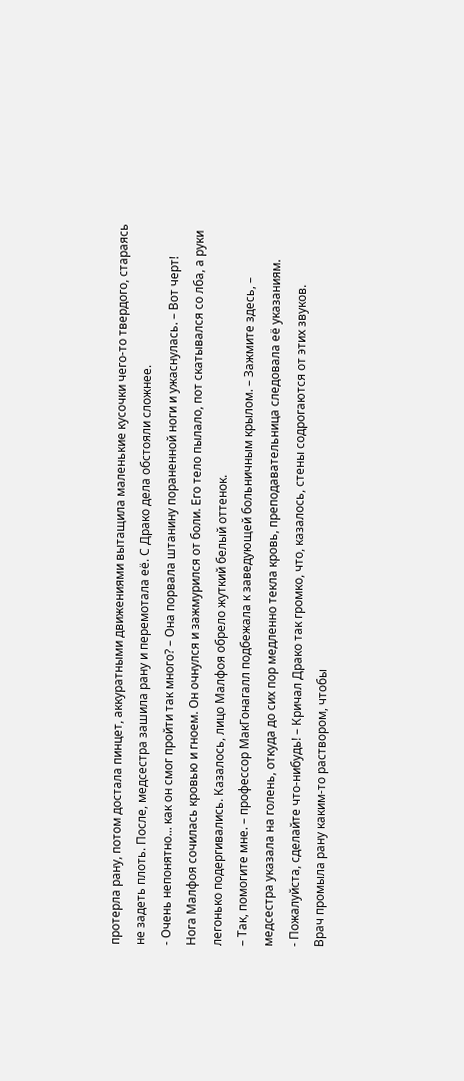протерла рану, потом достала пинцет, аккуратными движениями вытащила маленькие кусочки чего-то твердого, стараясь не задеть плоть. После, медсестра зашила рану и перемотала её. С Драко дела обстояли сложнее.
- Очень непонятно... как он смог пройти так много? – Она порвала штанину пораненной ноги и ужаснулась. – Вот черт!
Нога Малфоя сочилась кровью и гноем. Он очнулся и зажмурился от боли. Его тело пылало, пот скатывался со лба, а руки легонько подергивались. Казалось, лицо Малфоя обрело жуткий белый оттенок.
– Так, помогите мне. – профессор МакГонагалл подбежала к заведующей больничным крылом. – Зажмите здесь, – медсестра указала на голень, откуда до сих пор медленно текла кровь, преподавательница следовала её указаниям.
- Пожалуйста, сделайте что-нибудь! – Кричал Драко так громко, что, казалось, стены содрогаются от этих звуков.
Врач промыла рану каким-то раствором, чтобы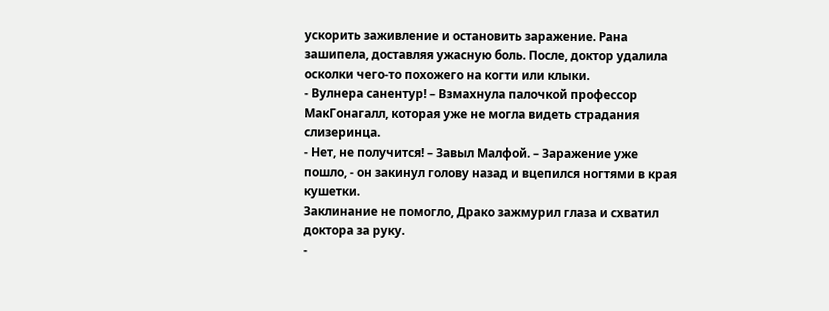ускорить заживление и остановить заражение. Рана зашипела, доставляя ужасную боль. После, доктор удалила осколки чего-то похожего на когти или клыки.
- Вулнера санентур! – Взмахнула палочкой профессор МакГонагалл, которая уже не могла видеть страдания слизеринца.
- Нет, не получится! – Завыл Малфой. – Заражение уже пошло, - он закинул голову назад и вцепился ногтями в края кушетки.
Заклинание не помогло, Драко зажмурил глаза и схватил доктора за руку.
-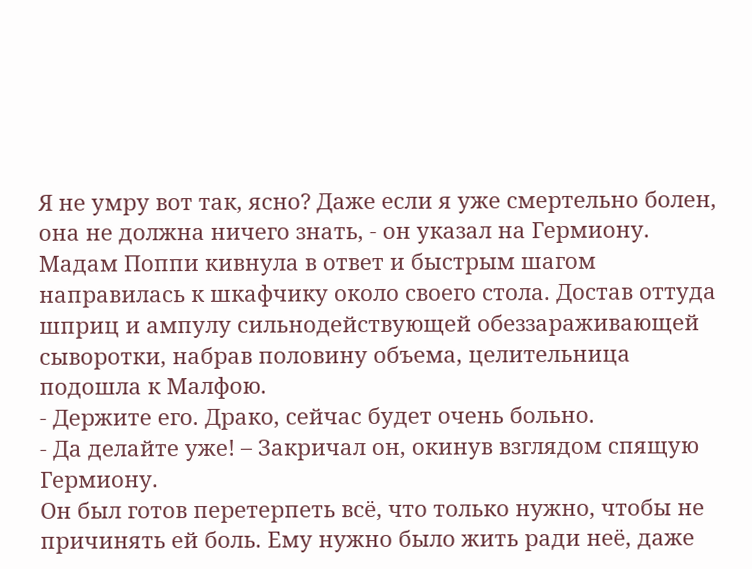Я не умру вот так, ясно? Даже если я уже смертельно болен, она не должна ничего знать, - он указал на Гермиону.
Мадам Поппи кивнула в ответ и быстрым шагом направилась к шкафчику около своего стола. Достав оттуда шприц и ампулу сильнодействующей обеззараживающей сыворотки, набрав половину объема, целительница подошла к Малфою.
- Держите его. Драко, сейчас будет очень больно.
- Да делайте уже! – Закричал он, окинув взглядом спящую Гермиону.
Он был готов перетерпеть всё, что только нужно, чтобы не причинять ей боль. Ему нужно было жить ради неё, даже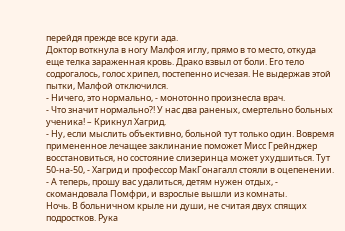перейдя прежде все круги ада.
Доктор воткнула в ногу Малфоя иглу, прямо в то место, откуда еще телка зараженная кровь. Драко взвыл от боли. Его тело содрогалось, голос хрипел, постепенно исчезая. Не выдержав этой пытки, Малфой отключился.
- Ничего, это нормально, - монотонно произнесла врач.
- Что значит нормально?! У нас два раненых, смертельно больных ученика! – Крикнул Хагрид.
- Ну, если мыслить объективно, больной тут только один. Вовремя примененное лечащее заклинание поможет Мисс Грейнджер восстановиться, но состояние слизеринца может ухудшиться. Тут 50-на-50, - Хагрид и профессор МакГонагалл стояли в оцепенении. - А теперь, прошу вас удалиться, детям нужен отдых, - скомандовала Помфри, и взрослые вышли из комнаты.
Ночь. В больничном крыле ни души, не считая двух спящих подростков. Рука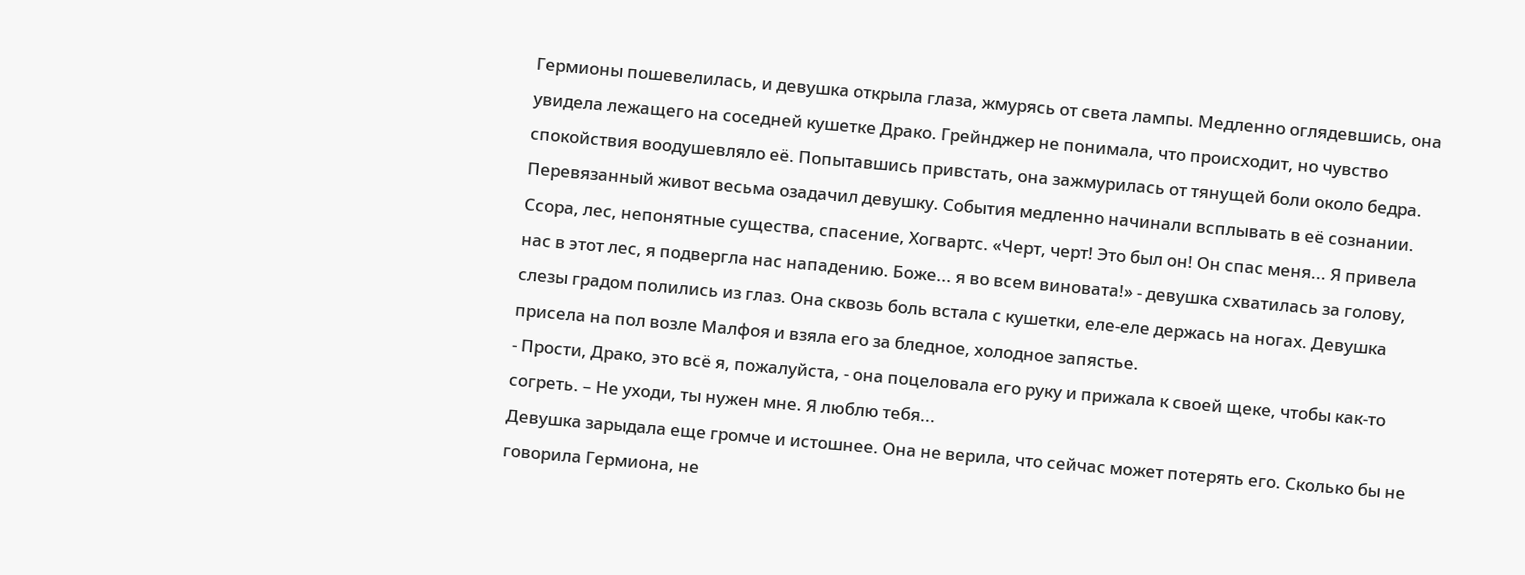Гермионы пошевелилась, и девушка открыла глаза, жмурясь от света лампы. Медленно оглядевшись, она увидела лежащего на соседней кушетке Драко. Грейнджер не понимала, что происходит, но чувство спокойствия воодушевляло её. Попытавшись привстать, она зажмурилась от тянущей боли около бедра. Перевязанный живот весьма озадачил девушку. События медленно начинали всплывать в её сознании. Ссора, лес, непонятные существа, спасение, Хогвартс. «Черт, черт! Это был он! Он спас меня... Я привела нас в этот лес, я подвергла нас нападению. Боже... я во всем виновата!» - девушка схватилась за голову, слезы градом полились из глаз. Она сквозь боль встала с кушетки, еле-еле держась на ногах. Девушка присела на пол возле Малфоя и взяла его за бледное, холодное запястье.
- Прости, Драко, это всё я, пожалуйста, - она поцеловала его руку и прижала к своей щеке, чтобы как-то согреть. – Не уходи, ты нужен мне. Я люблю тебя...
Девушка зарыдала еще громче и истошнее. Она не верила, что сейчас может потерять его. Сколько бы не говорила Гермиона, не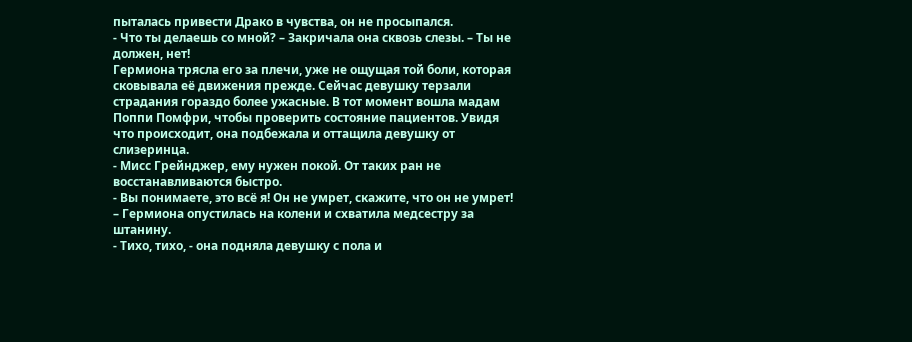пыталась привести Драко в чувства, он не просыпался.
- Что ты делаешь со мной? – Закричала она сквозь слезы. – Ты не должен, нет!
Гермиона трясла его за плечи, уже не ощущая той боли, которая сковывала её движения прежде. Сейчас девушку терзали страдания гораздо более ужасные. В тот момент вошла мадам Поппи Помфри, чтобы проверить состояние пациентов. Увидя что происходит, она подбежала и оттащила девушку от слизеринца.
- Мисс Грейнджер, ему нужен покой. От таких ран не восстанавливаются быстро.
- Вы понимаете, это всё я! Он не умрет, скажите, что он не умрет! – Гермиона опустилась на колени и схватила медсестру за штанину.
- Тихо, тихо, - она подняла девушку с пола и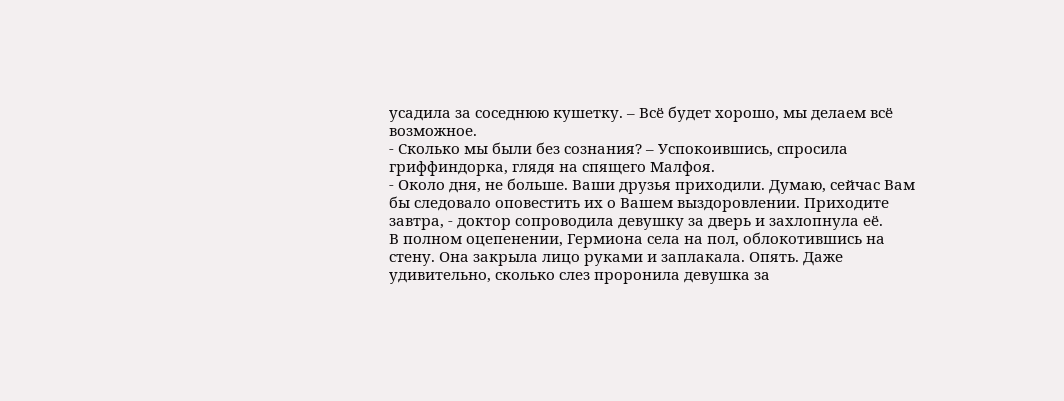усадила за соседнюю кушетку. – Всё будет хорошо, мы делаем всё возможное.
- Сколько мы были без сознания? – Успокоившись, спросила гриффиндорка, глядя на спящего Малфоя.
- Около дня, не больше. Ваши друзья приходили. Думаю, сейчас Вам бы следовало оповестить их о Вашем выздоровлении. Приходите завтра, - доктор сопроводила девушку за дверь и захлопнула её.
В полном оцепенении, Гермиона села на пол, облокотившись на стену. Она закрыла лицо руками и заплакала. Опять. Даже удивительно, сколько слез проронила девушка за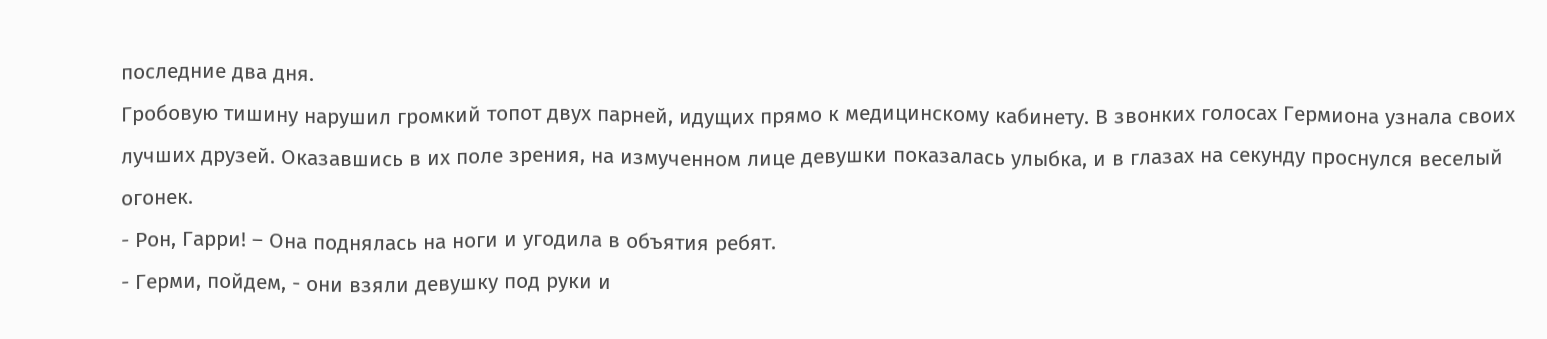последние два дня.
Гробовую тишину нарушил громкий топот двух парней, идущих прямо к медицинскому кабинету. В звонких голосах Гермиона узнала своих лучших друзей. Оказавшись в их поле зрения, на измученном лице девушки показалась улыбка, и в глазах на секунду проснулся веселый огонек.
- Рон, Гарри! – Она поднялась на ноги и угодила в объятия ребят.
- Герми, пойдем, - они взяли девушку под руки и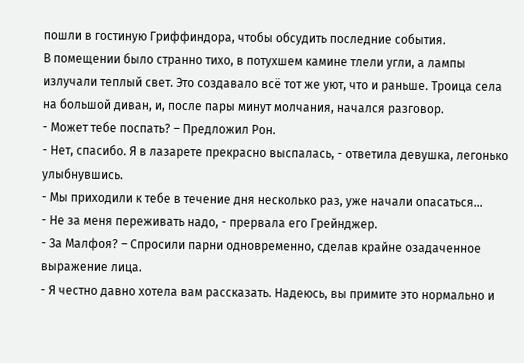пошли в гостиную Гриффиндора, чтобы обсудить последние события.
В помещении было странно тихо, в потухшем камине тлели угли, а лампы излучали теплый свет. Это создавало всё тот же уют, что и раньше. Троица села на большой диван, и, после пары минут молчания, начался разговор.
- Может тебе поспать? – Предложил Рон.
- Нет, спасибо. Я в лазарете прекрасно выспалась, - ответила девушка, легонько улыбнувшись.
- Мы приходили к тебе в течение дня несколько раз, уже начали опасаться...
- Не за меня переживать надо, - прервала его Грейнджер.
- За Малфоя? – Спросили парни одновременно, сделав крайне озадаченное выражение лица.
- Я честно давно хотела вам рассказать. Надеюсь, вы примите это нормально и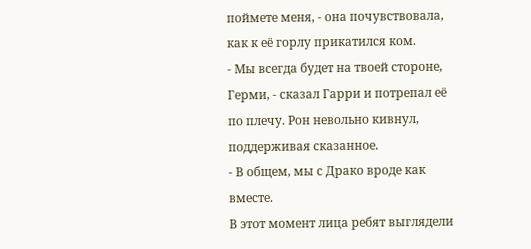поймете меня, - она почувствовала, как к её горлу прикатился ком.
- Мы всегда будет на твоей стороне, Герми, - сказал Гарри и потрепал её по плечу. Рон невольно кивнул, поддерживая сказанное.
- В общем, мы с Драко вроде как вместе.
В этот момент лица ребят выглядели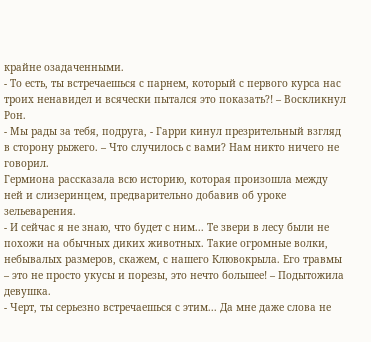крайне озадаченными.
- То есть, ты встречаешься с парнем, который с первого курса нас троих ненавидел и всячески пытался это показать?! – Воскликнул Рон.
- Мы рады за тебя, подруга, - Гарри кинул презрительный взгляд в сторону рыжего. – Что случилось с вами? Нам никто ничего не говорил.
Гермиона рассказала всю историю, которая произошла между ней и слизеринцем, предварительно добавив об уроке зельеварения.
- И сейчас я не знаю, что будет с ним... Те звери в лесу были не похожи на обычных диких животных. Такие огромные волки, небывалых размеров, скажем, с нашего Клювокрыла. Его травмы – это не просто укусы и порезы, это нечто большее! – Подытожила девушка.
- Черт, ты серьезно встречаешься с этим... Да мне даже слова не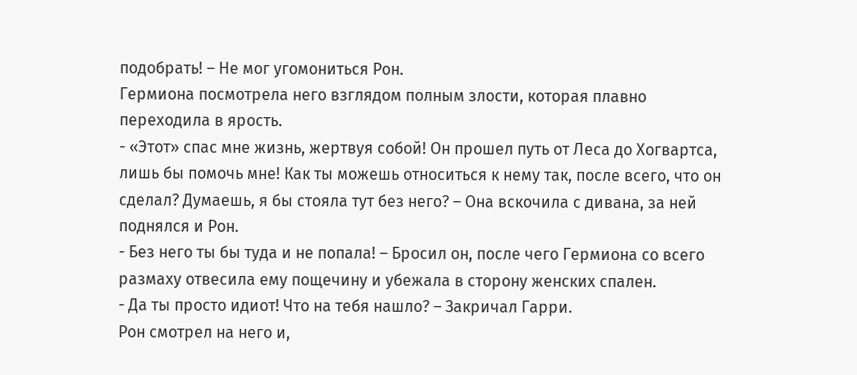подобрать! – Не мог угомониться Рон.
Гермиона посмотрела него взглядом полным злости, которая плавно переходила в ярость.
- «Этот» спас мне жизнь, жертвуя собой! Он прошел путь от Леса до Хогвартса, лишь бы помочь мне! Как ты можешь относиться к нему так, после всего, что он сделал? Думаешь, я бы стояла тут без него? – Она вскочила с дивана, за ней поднялся и Рон.
- Без него ты бы туда и не попала! – Бросил он, после чего Гермиона со всего размаху отвесила ему пощечину и убежала в сторону женских спален.
- Да ты просто идиот! Что на тебя нашло? – Закричал Гарри.
Рон смотрел на него и,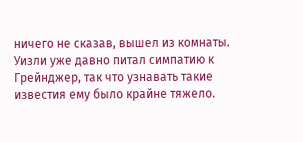ничего не сказав, вышел из комнаты. Уизли уже давно питал симпатию к Грейнджер, так что узнавать такие известия ему было крайне тяжело.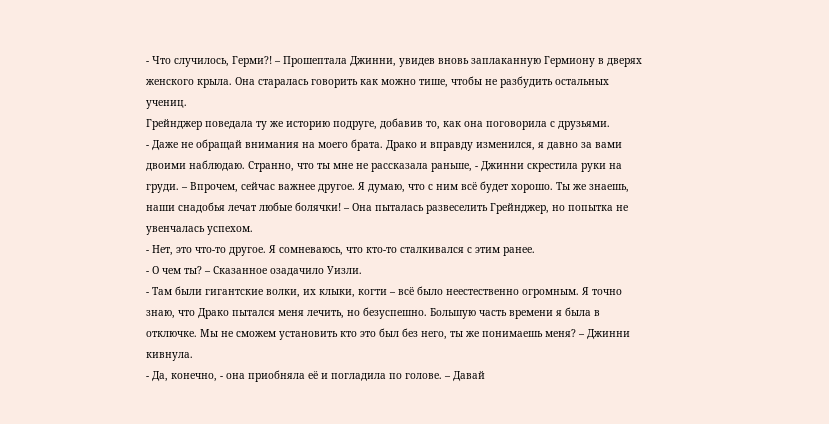- Что случилось, Герми?! – Прошептала Джинни, увидев вновь заплаканную Гермиону в дверях женского крыла. Она старалась говорить как можно тише, чтобы не разбудить остальных учениц.
Грейнджер поведала ту же историю подруге, добавив то, как она поговорила с друзьями.
- Даже не обращай внимания на моего брата. Драко и вправду изменился, я давно за вами двоими наблюдаю. Странно, что ты мне не рассказала раньше, - Джинни скрестила руки на груди. – Впрочем, сейчас важнее другое. Я думаю, что с ним всё будет хорошо. Ты же знаешь, наши снадобья лечат любые болячки! – Она пыталась развеселить Грейнджер, но попытка не увенчалась успехом.
- Нет, это что-то другое. Я сомневаюсь, что кто-то сталкивался с этим ранее.
- О чем ты? – Сказанное озадачило Уизли.
- Там были гигантские волки, их клыки, когти – всё было неестественно огромным. Я точно знаю, что Драко пытался меня лечить, но безуспешно. Большую часть времени я была в отключке. Мы не сможем установить кто это был без него, ты же понимаешь меня? – Джинни кивнула.
- Да, конечно, - она приобняла её и погладила по голове. – Давай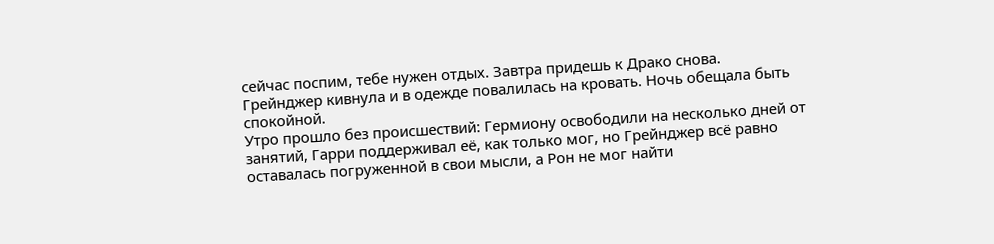сейчас поспим, тебе нужен отдых. Завтра придешь к Драко снова.
Грейнджер кивнула и в одежде повалилась на кровать. Ночь обещала быть спокойной.
Утро прошло без происшествий: Гермиону освободили на несколько дней от занятий, Гарри поддерживал её, как только мог, но Грейнджер всё равно оставалась погруженной в свои мысли, а Рон не мог найти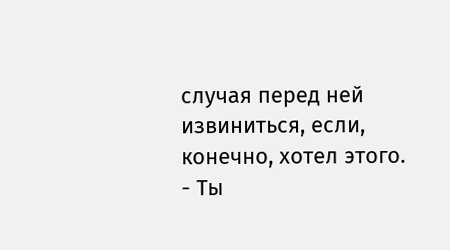случая перед ней извиниться, если, конечно, хотел этого.
- Ты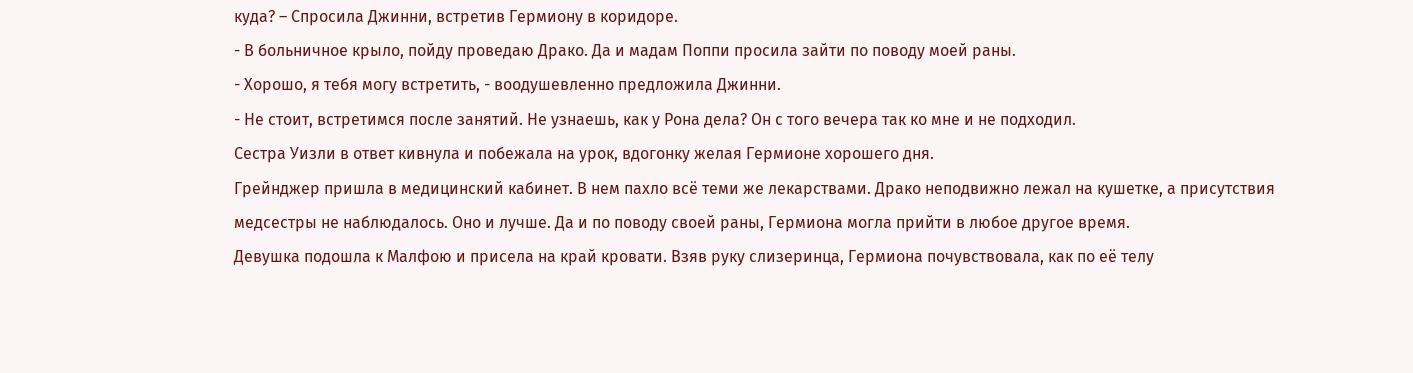куда? – Спросила Джинни, встретив Гермиону в коридоре.
- В больничное крыло, пойду проведаю Драко. Да и мадам Поппи просила зайти по поводу моей раны.
- Хорошо, я тебя могу встретить, - воодушевленно предложила Джинни.
- Не стоит, встретимся после занятий. Не узнаешь, как у Рона дела? Он с того вечера так ко мне и не подходил.
Сестра Уизли в ответ кивнула и побежала на урок, вдогонку желая Гермионе хорошего дня.
Грейнджер пришла в медицинский кабинет. В нем пахло всё теми же лекарствами. Драко неподвижно лежал на кушетке, а присутствия медсестры не наблюдалось. Оно и лучше. Да и по поводу своей раны, Гермиона могла прийти в любое другое время.
Девушка подошла к Малфою и присела на край кровати. Взяв руку слизеринца, Гермиона почувствовала, как по её телу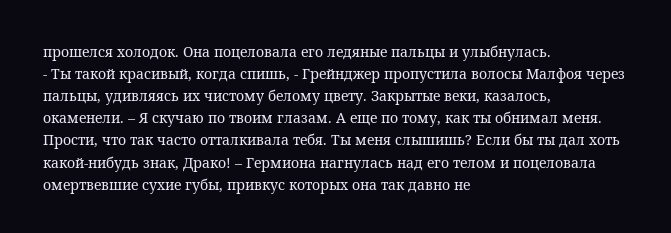прошелся холодок. Она поцеловала его ледяные пальцы и улыбнулась.
- Ты такой красивый, когда спишь, - Грейнджер пропустила волосы Малфоя через пальцы, удивляясь их чистому белому цвету. Закрытые веки, казалось, окаменели. – Я скучаю по твоим глазам. А еще по тому, как ты обнимал меня. Прости, что так часто отталкивала тебя. Ты меня слышишь? Если бы ты дал хоть какой-нибудь знак, Драко! – Гермиона нагнулась над его телом и поцеловала омертвевшие сухие губы, привкус которых она так давно не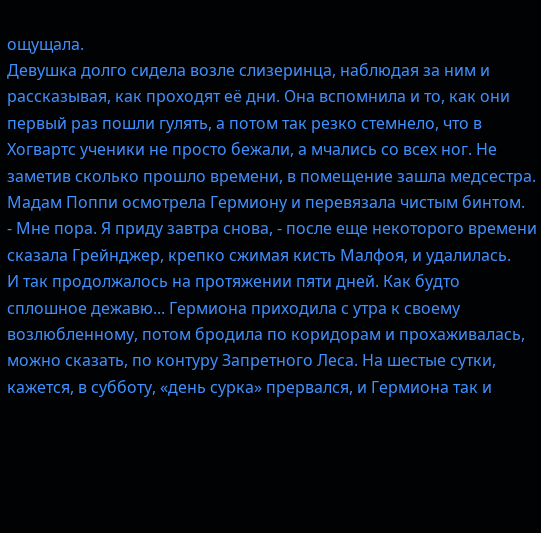ощущала.
Девушка долго сидела возле слизеринца, наблюдая за ним и рассказывая, как проходят её дни. Она вспомнила и то, как они первый раз пошли гулять, а потом так резко стемнело, что в Хогвартс ученики не просто бежали, а мчались со всех ног. Не заметив сколько прошло времени, в помещение зашла медсестра. Мадам Поппи осмотрела Гермиону и перевязала чистым бинтом.
- Мне пора. Я приду завтра снова, - после еще некоторого времени сказала Грейнджер, крепко сжимая кисть Малфоя, и удалилась.
И так продолжалось на протяжении пяти дней. Как будто сплошное дежавю... Гермиона приходила с утра к своему возлюбленному, потом бродила по коридорам и прохаживалась, можно сказать, по контуру Запретного Леса. На шестые сутки, кажется, в субботу, «день сурка» прервался, и Гермиона так и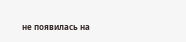не появилась на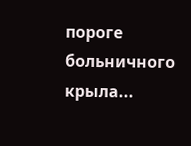пороге больничного крыла...